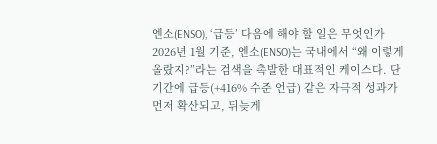엔소(ENSO), ‘급등’ 다음에 해야 할 일은 무엇인가
2026년 1월 기준, 엔소(ENSO)는 국내에서 “왜 이렇게 올랐지?”라는 검색을 촉발한 대표적인 케이스다. 단기간에 급등(+416% 수준 언급) 같은 자극적 성과가 먼저 확산되고, 뒤늦게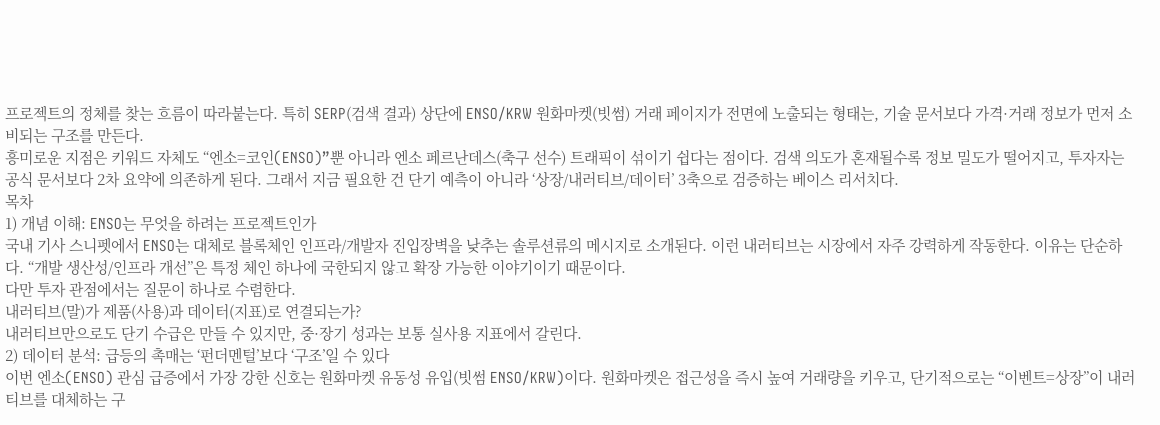프로젝트의 정체를 찾는 흐름이 따라붙는다. 특히 SERP(검색 결과) 상단에 ENSO/KRW 원화마켓(빗썸) 거래 페이지가 전면에 노출되는 형태는, 기술 문서보다 가격·거래 정보가 먼저 소비되는 구조를 만든다.
흥미로운 지점은 키워드 자체도 “엔소=코인(ENSO)”뿐 아니라 엔소 페르난데스(축구 선수) 트래픽이 섞이기 쉽다는 점이다. 검색 의도가 혼재될수록 정보 밀도가 떨어지고, 투자자는 공식 문서보다 2차 요약에 의존하게 된다. 그래서 지금 필요한 건 단기 예측이 아니라 ‘상장/내러티브/데이터’ 3축으로 검증하는 베이스 리서치다.
목차
1) 개념 이해: ENSO는 무엇을 하려는 프로젝트인가
국내 기사 스니펫에서 ENSO는 대체로 블록체인 인프라/개발자 진입장벽을 낮추는 솔루션류의 메시지로 소개된다. 이런 내러티브는 시장에서 자주 강력하게 작동한다. 이유는 단순하다. “개발 생산성/인프라 개선”은 특정 체인 하나에 국한되지 않고 확장 가능한 이야기이기 때문이다.
다만 투자 관점에서는 질문이 하나로 수렴한다.
내러티브(말)가 제품(사용)과 데이터(지표)로 연결되는가?
내러티브만으로도 단기 수급은 만들 수 있지만, 중·장기 성과는 보통 실사용 지표에서 갈린다.
2) 데이터 분석: 급등의 촉매는 ‘펀더멘털’보다 ‘구조’일 수 있다
이번 엔소(ENSO) 관심 급증에서 가장 강한 신호는 원화마켓 유동성 유입(빗썸 ENSO/KRW)이다. 원화마켓은 접근성을 즉시 높여 거래량을 키우고, 단기적으로는 “이벤트=상장”이 내러티브를 대체하는 구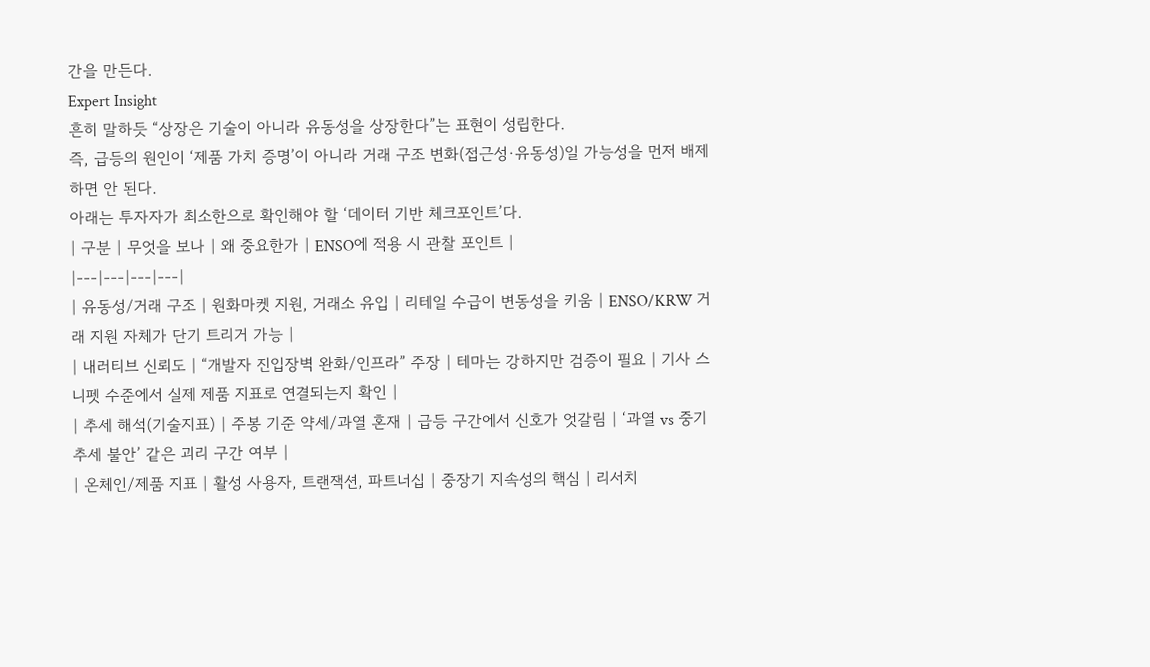간을 만든다.
Expert Insight
흔히 말하듯 “상장은 기술이 아니라 유동성을 상장한다”는 표현이 성립한다.
즉, 급등의 원인이 ‘제품 가치 증명’이 아니라 거래 구조 변화(접근성·유동성)일 가능성을 먼저 배제하면 안 된다.
아래는 투자자가 최소한으로 확인해야 할 ‘데이터 기반 체크포인트’다.
| 구분 | 무엇을 보나 | 왜 중요한가 | ENSO에 적용 시 관찰 포인트 |
|---|---|---|---|
| 유동성/거래 구조 | 원화마켓 지원, 거래소 유입 | 리테일 수급이 변동성을 키움 | ENSO/KRW 거래 지원 자체가 단기 트리거 가능 |
| 내러티브 신뢰도 | “개발자 진입장벽 완화/인프라” 주장 | 테마는 강하지만 검증이 필요 | 기사 스니펫 수준에서 실제 제품 지표로 연결되는지 확인 |
| 추세 해석(기술지표) | 주봉 기준 약세/과열 혼재 | 급등 구간에서 신호가 엇갈림 | ‘과열 vs 중기 추세 불안’ 같은 괴리 구간 여부 |
| 온체인/제품 지표 | 활성 사용자, 트랜잭션, 파트너십 | 중장기 지속성의 핵심 | 리서치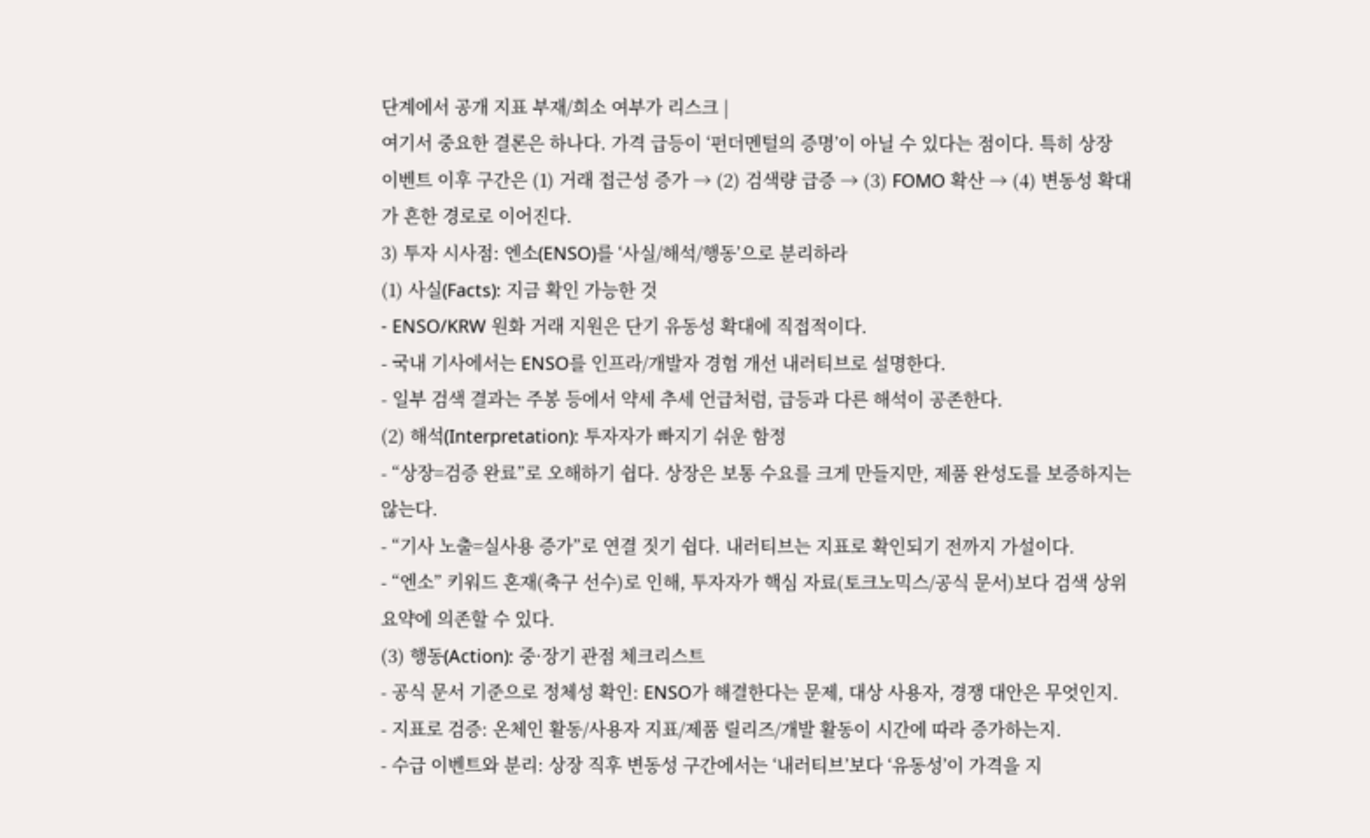단계에서 공개 지표 부재/희소 여부가 리스크 |
여기서 중요한 결론은 하나다. 가격 급등이 ‘펀더멘털의 증명’이 아닐 수 있다는 점이다. 특히 상장 이벤트 이후 구간은 (1) 거래 접근성 증가 → (2) 검색량 급증 → (3) FOMO 확산 → (4) 변동성 확대가 흔한 경로로 이어진다.
3) 투자 시사점: 엔소(ENSO)를 ‘사실/해석/행동’으로 분리하라
(1) 사실(Facts): 지금 확인 가능한 것
- ENSO/KRW 원화 거래 지원은 단기 유동성 확대에 직접적이다.
- 국내 기사에서는 ENSO를 인프라/개발자 경험 개선 내러티브로 설명한다.
- 일부 검색 결과는 주봉 등에서 약세 추세 언급처럼, 급등과 다른 해석이 공존한다.
(2) 해석(Interpretation): 투자자가 빠지기 쉬운 함정
- “상장=검증 완료”로 오해하기 쉽다. 상장은 보통 수요를 크게 만들지만, 제품 완성도를 보증하지는 않는다.
- “기사 노출=실사용 증가”로 연결 짓기 쉽다. 내러티브는 지표로 확인되기 전까지 가설이다.
- “엔소” 키워드 혼재(축구 선수)로 인해, 투자자가 핵심 자료(토크노믹스/공식 문서)보다 검색 상위 요약에 의존할 수 있다.
(3) 행동(Action): 중·장기 관점 체크리스트
- 공식 문서 기준으로 정체성 확인: ENSO가 해결한다는 문제, 대상 사용자, 경쟁 대안은 무엇인지.
- 지표로 검증: 온체인 활동/사용자 지표/제품 릴리즈/개발 활동이 시간에 따라 증가하는지.
- 수급 이벤트와 분리: 상장 직후 변동성 구간에서는 ‘내러티브’보다 ‘유동성’이 가격을 지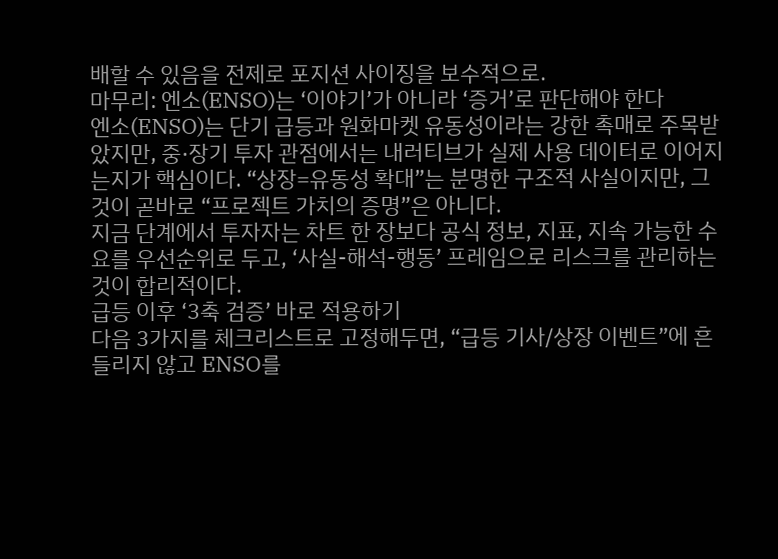배할 수 있음을 전제로 포지션 사이징을 보수적으로.
마무리: 엔소(ENSO)는 ‘이야기’가 아니라 ‘증거’로 판단해야 한다
엔소(ENSO)는 단기 급등과 원화마켓 유동성이라는 강한 촉매로 주목받았지만, 중·장기 투자 관점에서는 내러티브가 실제 사용 데이터로 이어지는지가 핵심이다. “상장=유동성 확대”는 분명한 구조적 사실이지만, 그것이 곧바로 “프로젝트 가치의 증명”은 아니다.
지금 단계에서 투자자는 차트 한 장보다 공식 정보, 지표, 지속 가능한 수요를 우선순위로 두고, ‘사실-해석-행동’ 프레임으로 리스크를 관리하는 것이 합리적이다.
급등 이후 ‘3축 검증’ 바로 적용하기
다음 3가지를 체크리스트로 고정해두면, “급등 기사/상장 이벤트”에 흔들리지 않고 ENSO를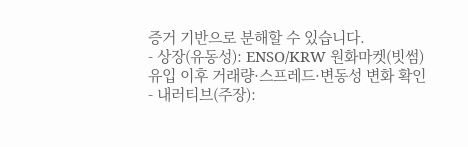증거 기반으로 분해할 수 있습니다.
- 상장(유동성): ENSO/KRW 원화마켓(빗썸) 유입 이후 거래량·스프레드·변동성 변화 확인
- 내러티브(주장):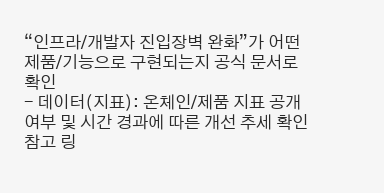“인프라/개발자 진입장벽 완화”가 어떤 제품/기능으로 구현되는지 공식 문서로 확인
- 데이터(지표): 온체인/제품 지표 공개 여부 및 시간 경과에 따른 개선 추세 확인
참고 링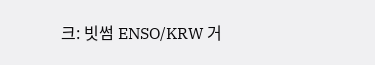크: 빗썸 ENSO/KRW 거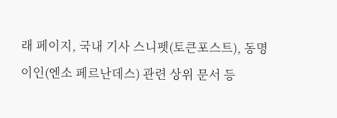래 페이지, 국내 기사 스니펫(토큰포스트), 동명이인(엔소 페르난데스) 관련 상위 문서 등